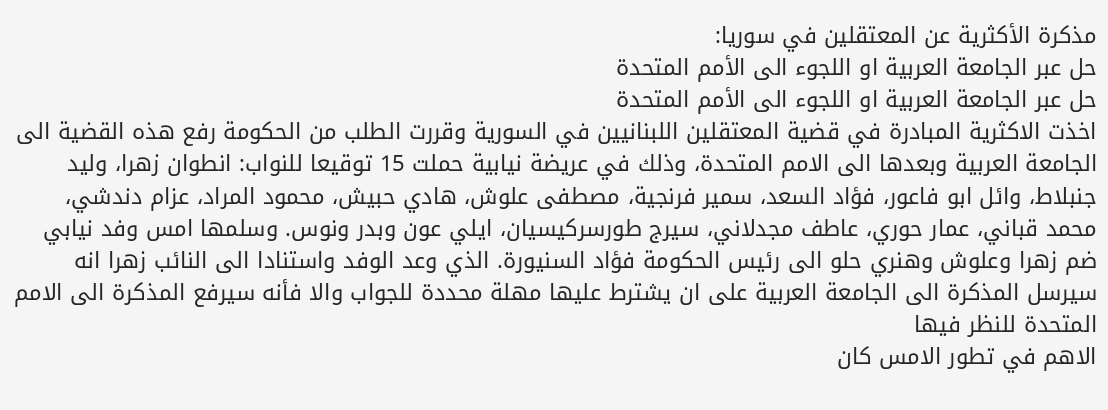مذكرة الأكثرية عن المعتقلين في سوريا:
حل عبر الجامعة العربية او اللجوء الى الأمم المتحدة
حل عبر الجامعة العربية او اللجوء الى الأمم المتحدة
اخذت الاكثرية المبادرة في قضية المعتقلين اللبنانيين في السورية وقررت الطلب من الحكومة رفع هذه القضية الى الجامعة العربية وبعدها الى الامم المتحدة، وذلك في عريضة نيابية حملت 15 توقيعا للنواب: انطوان زهرا، وليد جنبلاط، وائل ابو فاعور، فؤاد السعد، سمير فرنجية، مصطفى علوش، هادي حبيش، محمود المراد، عزام دندشي، محمد قباني، عمار حوري، عاطف مجدلاني، سيرج طورسركيسيان، ايلي عون وبدر ونوس. وسلمها امس وفد نيابي ضم زهرا وعلوش وهنري حلو الى رئيس الحكومة فؤاد السنيورة. الذي وعد الوفد واستنادا الى النائب زهرا انه سيرسل المذكرة الى الجامعة العربية على ان يشترط عليها مهلة محددة للجواب والا فأنه سيرفع المذكرة الى الامم المتحدة للنظر فيها
الاهم في تطور الامس كان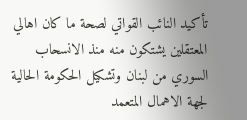تأكيد النائب القواتي لصحة ما كان اهالي المعتقلين يشتكون منه منذ الانسحاب السوري من لبنان وتشكيل الحكومة الحالية لجهة الاهمال المتعمد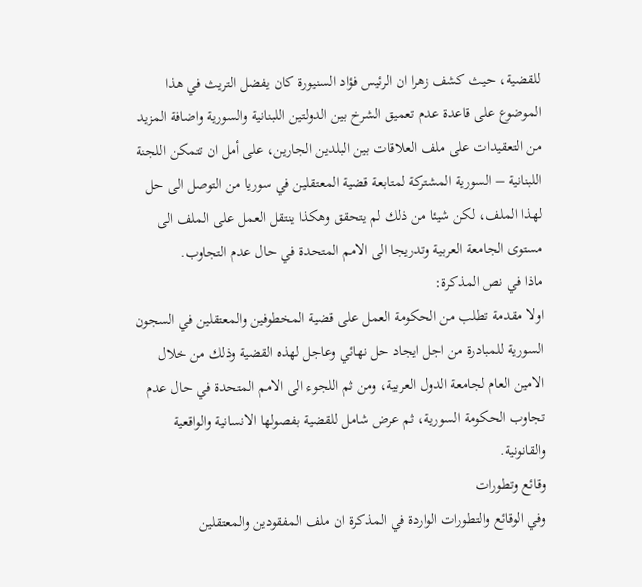للقضية، حيث كشف زهرا ان الرئيس فؤاد السنيورة كان يفضل التريث في هذا الموضوع على قاعدة عدم تعميق الشرخ بين الدولتين اللبنانية والسورية واضافة المزيد من التعقيدات على ملف العلاقات بين البلدين الجارين، على أمل ان تتمكن اللجنة اللبنانية – السورية المشتركة لمتابعة قضية المعتقلين في سوريا من التوصل الى حل لهذا الملف، لكن شيئا من ذلك لم يتحقق وهكذا ينتقل العمل على الملف الى مستوى الجامعة العربية وتدريجا الى الامم المتحدة في حال عدم التجاوب.
ماذا في نص المذكرة:
اولا مقدمة تطلب من الحكومة العمل على قضية المخطوفين والمعتقلين في السجون السورية للمبادرة من اجل ايجاد حل نهائي وعاجل لهذه القضية وذلك من خلال الامين العام لجامعة الدول العربية، ومن ثم اللجوء الى الامم المتحدة في حال عدم تجاوب الحكومة السورية، ثم عرض شامل للقضية بفصولها الانسانية والواقعية والقانونية.
وقائع وتطورات
وفي الوقائع والتطورات الواردة في المذكرة ان ملف المفقودين والمعتقلين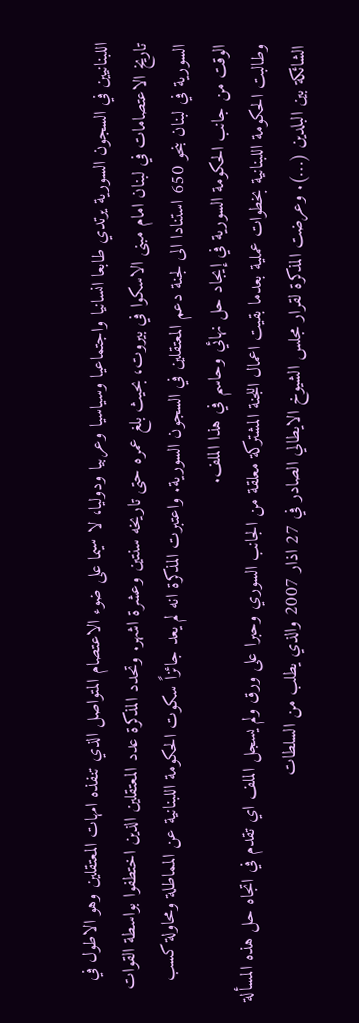اللبنانيين في السجون السورية يرتدي طابعا انسانيا واجتماعيا وسياسيا وعربيا ودوليا، لا سيما على ضوء الاعتصام المتواصل الذي تنفذه امهات المعتقلين وهو الاطول في تاريخ الاعتصامات في لبنان امام مبنى الاسكوا في بيروت، بحيث بلغ عمره حتى تاريخه سنتين وعشرة اشهر. وتحدد المذكرة عدد المعتقلين الذين اختطفوا بواسطة القوات السورية في لبنان بنحو 650 استنادا الى لجنة دعم المعتقلين في السجون السورية. واعتبرت المذكرة انه لم يعد جائزاً سكوت الحكومة اللبنانية عن المماطلة ومحاولة كسب الوقت من جانب الحكومة السورية في إيجاد حل نهائي وحاسم في هذا الملف.
وطالبت الحكومة اللبنانية بخطوات عملية بعدما بقيت اعمال اللجنة المشتركة معلقة من الجانب السوري وحبرا على ورق ولم يسجل الملف اي تقدم في اتجاه حل هذه المسألة الشائكة بين البلدين (…). وعرضت المذكرة لقرار مجلس الشيوخ الايطالي الصادر في 27 اذار 2007 والذي يطلب من السلطات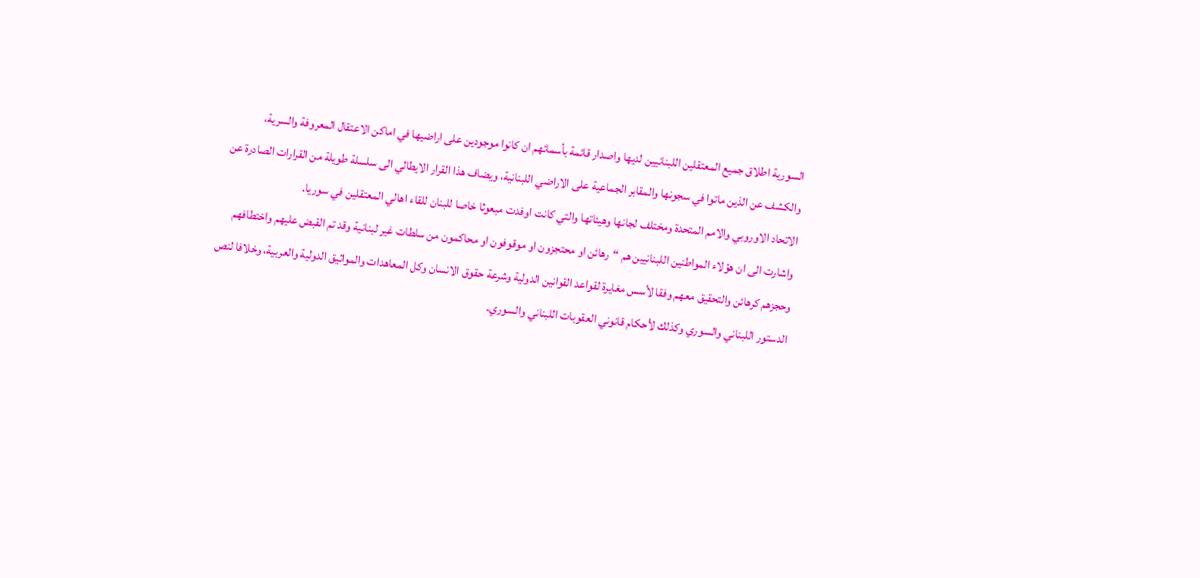السورية اطلاق جميع المعتقلين اللبنانيين لديها واصدار قائمة بأسمائهم ان كانوا موجودين على اراضيها في اماكن الاعتقال المعروفة والسرية، والكشف عن الذين ماتوا في سجونها والمقابر الجماعية على الاراضي اللبنانية، ويضاف هذا القرار الايطالي الى سلسلة طويلة من القرارات الصادرة عن الاتحاد الاوروبي والامم المتحدة ومختلف لجانها وهيئاتها والتي كانت اوفدت مبعوثا خاصا للبنان للقاء اهالي المعتقلين في سوريا.
واشارت الى ان هؤلاء المواطنين اللبنانيين هم “رهائن او محتجزون او موقوفون او محاكمون من سلطات غير لبنانية وقد تم القبض عليهم واختطافهم وحجزهم كرهائن والتحقيق معهم وفقا لأسس مغايرة لقواعد القوانين الدولية وشرعة حقوق الانسان وكل المعاهدات والمواثيق الدولية والعربية، وخلافا لنص الدستور اللبناني والسوري وكذلك لأحكام قانوني العقوبات اللبناني والسوري.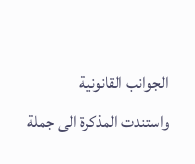الجوانب القانونية
واستندت المذكرة الى جملة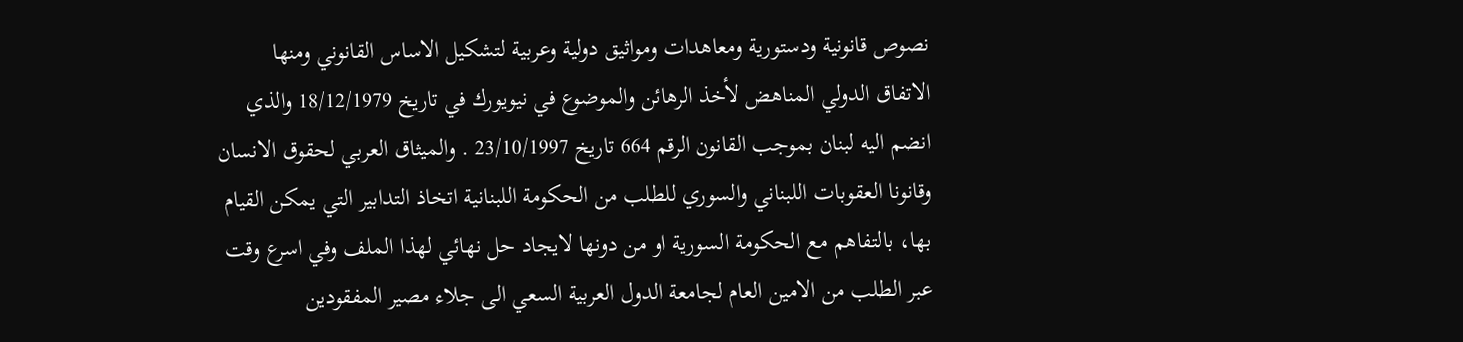نصوص قانونية ودستورية ومعاهدات ومواثيق دولية وعربية لتشكيل الاساس القانوني ومنها الاتفاق الدولي المناهض لأخذ الرهائن والموضوع في نيويورك في تاريخ 18/12/1979 والذي انضم اليه لبنان بموجب القانون الرقم 664 تاريخ 23/10/1997 . والميثاق العربي لحقوق الانسان وقانونا العقوبات اللبناني والسوري للطلب من الحكومة اللبنانية اتخاذ التدابير التي يمكن القيام بها، بالتفاهم مع الحكومة السورية او من دونها لايجاد حل نهائي لهذا الملف وفي اسرع وقت عبر الطلب من الامين العام لجامعة الدول العربية السعي الى جلاء مصير المفقودين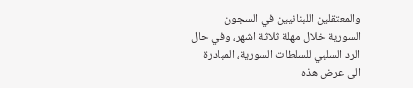والمعتقلين اللبنانيين في السجون السورية خلال مهلة ثلاثة اشهر، وفي حال الرد السلبي للسلطات السورية، المبادرة الى عرض هذه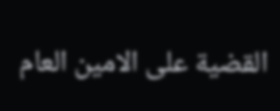القضية على الامين العام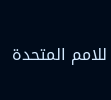للامم المتحدة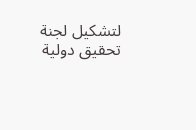لتشكيل لجنة تحقيق دولية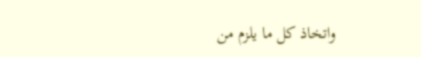واتخاذ كل ما يلزم من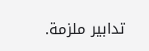تدابير ملزمة.